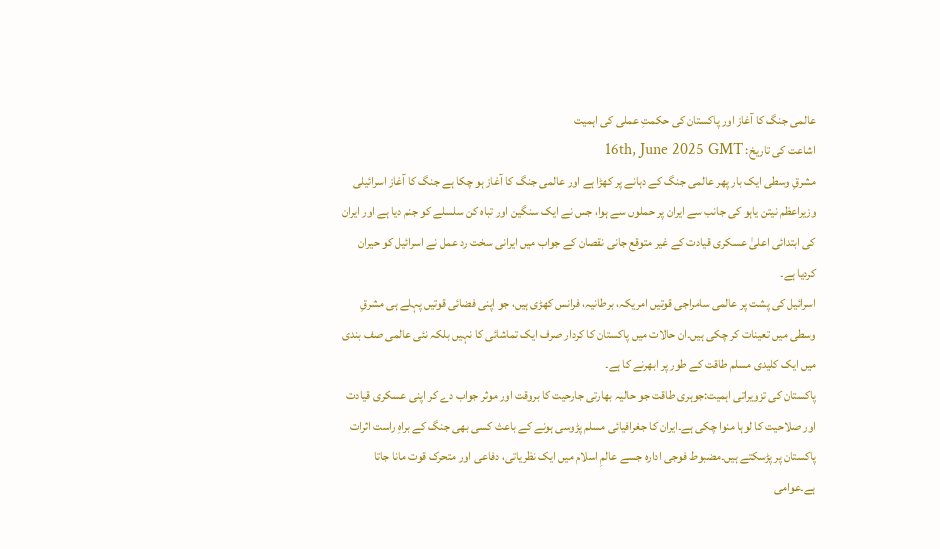عالمی جنگ کا آغاز اور پاکستان کی حکمتِ عملی کی اہمیت
اشاعت کی تاریخ: 16th, June 2025 GMT
مشرقِ وسطی ایک بار پھر عالمی جنگ کے دہانے پر کھڑا ہے اور عالمی جنگ کا آغاز ہو چکا ہے جنگ کا آغاز اسرائیلی وزیراعظم نیتن یاہو کی جانب سے ایران پر حملوں سے ہوا، جس نے ایک سنگین اور تباہ کن سلسلے کو جنم دیا ہے اور ایران کی ابتدائی اعلیٰ عسکری قیادت کے غیر متوقع جانی نقصان کے جواب میں ایرانی سخت رد عمل نے اسرائیل کو حیران کردیا ہے۔
اسرائیل کی پشت پر عالمی سامراجی قوتیں امریکہ، برطانیہ، فرانس کھڑی ہیں، جو اپنی فضائی قوتیں پہلے ہی مشرقِ وسطی میں تعینات کر چکی ہیں۔ان حالات میں پاکستان کا کردار صرف ایک تماشائی کا نہیں بلکہ نئی عالمی صف بندی میں ایک کلیدی مسلم طاقت کے طور پر ابھرنے کا ہے۔
پاکستان کی تزویراتی اہمیت:جوہری طاقت جو حالیہ بھارتی جارحیت کا بروقت اور موثر جواب دے کر اپنی عسکری قیادت اور صلاحیت کا لوہا منوا چکی ہے۔ایران کا جغرافیائی مسلم پڑوسی ہونے کے باعث کسی بھی جنگ کے براہِ راست اثرات پاکستان پر پڑسکتے ہیں۔مضبوط فوجی ادارہ جسے عالمِ اسلام میں ایک نظریاتی، دفاعی اور متحرک قوت مانا جاتا ہے۔عوامی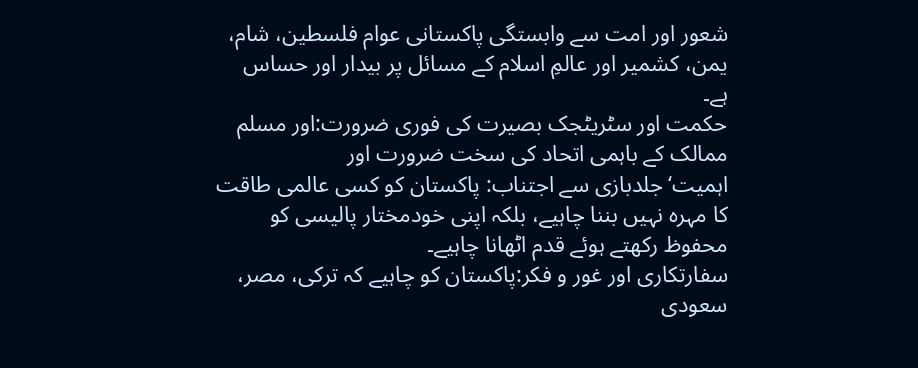شعور اور امت سے وابستگی پاکستانی عوام فلسطین، شام، یمن، کشمیر اور عالمِ اسلام کے مسائل پر بیدار اور حساس ہے۔
حکمت اور سٹریٹجک بصیرت کی فوری ضرورت:اور مسلم ممالک کے باہمی اتحاد کی سخت ضرورت اور اہمیت‘جلدبازی سے اجتناب: پاکستان کو کسی عالمی طاقت کا مہرہ نہیں بننا چاہیے، بلکہ اپنی خودمختار پالیسی کو محفوظ رکھتے ہوئے قدم اٹھانا چاہیے۔
سفارتکاری اور غور و فکر:پاکستان کو چاہیے کہ ترکی، مصر، سعودی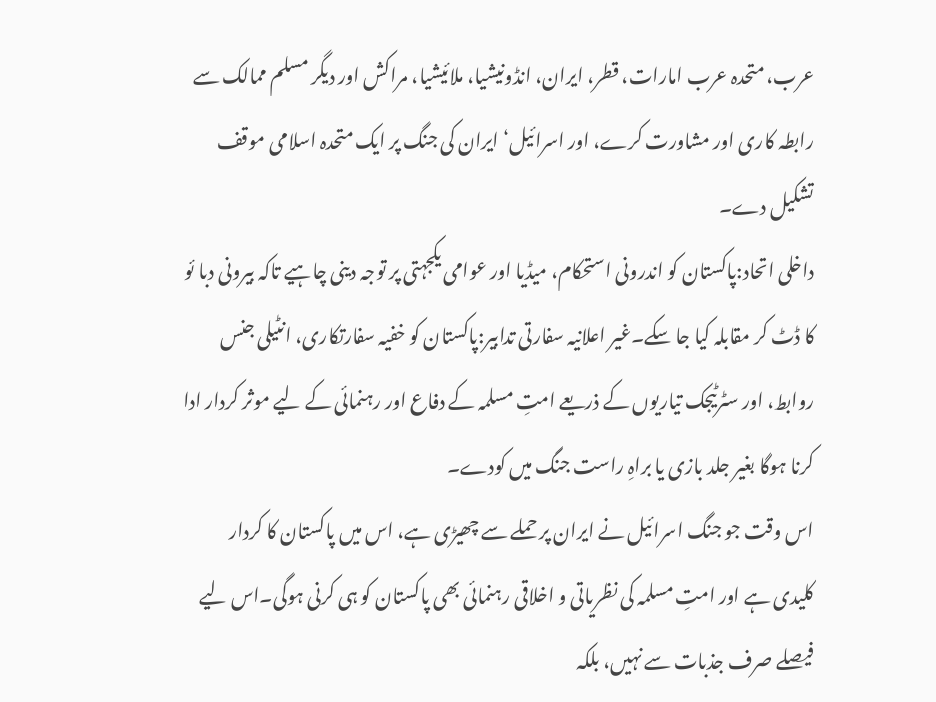عرب، متحدہ عرب امارات، قطر، ایران، انڈونیشیا، ملائیشیا، مراکش اور دیگر مسلم ممالک سے رابطہ کاری اور مشاورت کرے، اور اسرائیل‘ ایران کی جنگ پر ایک متحدہ اسلامی موقف تشکیل دے۔
داخلی اتحاد:پاکستان کو اندرونی استحکام، میڈیا اور عوامی یکجہتی پر توجہ دینی چاہیے تاکہ بیرونی دبا ئو کا ڈٹ کر مقابلہ کیا جا سکے۔غیر اعلانیہ سفارتی تدابیر:پاکستان کو خفیہ سفارتکاری، انٹیلی جنس روابط، اور سٹرٹیجک تیاریوں کے ذریعے امتِ مسلمہ کے دفاع اور رہنمائی کے لیے موثر کردار ادا کرنا ہوگا بغیر جلد بازی یا براہِ راست جنگ میں کودے۔
اس وقت جو جنگ اسرائیل نے ایران پر حملے سے چھیڑی ہے، اس میں پاکستان کا کردار کلیدی ہے اور امتِ مسلمہ کی نظریاتی و اخلاقی رہنمائی بھی پاکستان کو ہی کرنی ہوگی۔اس لیے فیصلے صرف جذبات سے نہیں، بلکہ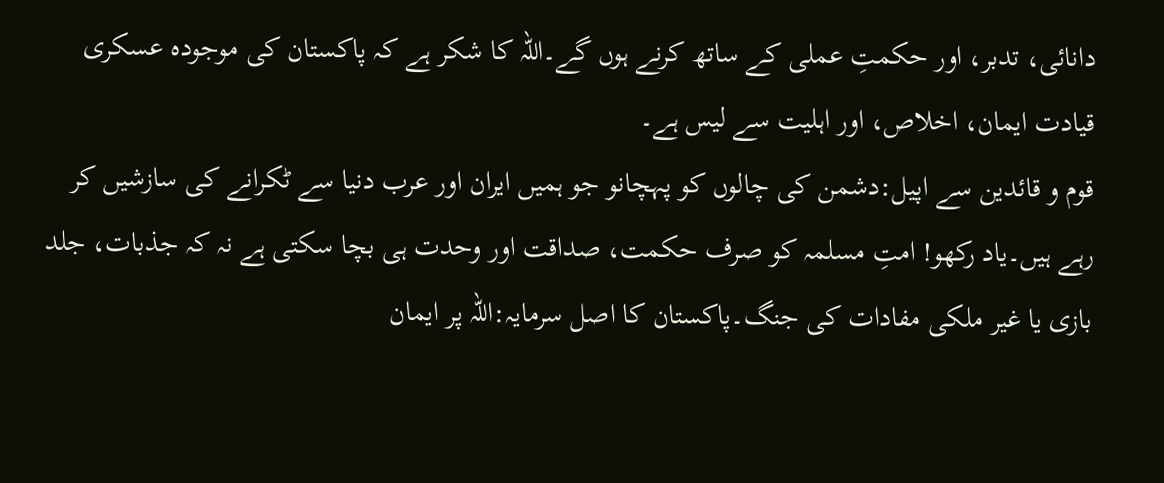دانائی، تدبر، اور حکمتِ عملی کے ساتھ کرنے ہوں گے۔اللہ کا شکر ہے کہ پاکستان کی موجودہ عسکری قیادت ایمان، اخلاص، اور اہلیت سے لیس ہے۔
قوم و قائدین سے اپیل:دشمن کی چالوں کو پہچانو جو ہمیں ایران اور عرب دنیا سے ٹکرانے کی سازشیں کر رہے ہیں۔یاد رکھو! امتِ مسلمہ کو صرف حکمت، صداقت اور وحدت ہی بچا سکتی ہے نہ کہ جذبات، جلد بازی یا غیر ملکی مفادات کی جنگ۔پاکستان کا اصل سرمایہ:اللہ پر ایمان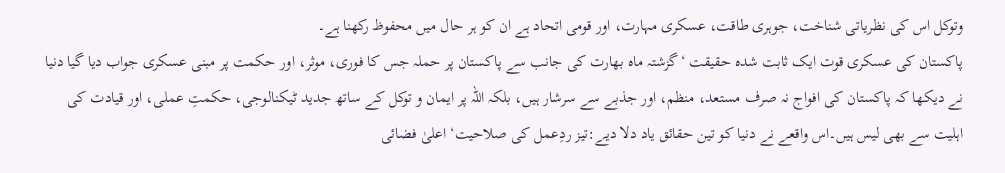وتوکل اس کی نظریاتی شناخت، جوہری طاقت، عسکری مہارت، اور قومی اتحاد ہے ان کو ہر حال میں محفوظ رکھنا ہے۔
پاکستان کی عسکری قوت ایک ثابت شدہ حقیقت ‘گزشتہ ماہ بھارت کی جانب سے پاکستان پر حملہ جس کا فوری، موثر، اور حکمت پر مبنی عسکری جواب دیا گیا دنیا نے دیکھا کہ پاکستان کی افواج نہ صرف مستعد، منظم، اور جذبے سے سرشار ہیں، بلکہ اللہ پر ایمان و توکل کے ساتھ جدید ٹیکنالوجی، حکمتِ عملی، اور قیادت کی اہلیت سے بھی لیس ہیں۔اس واقعے نے دنیا کو تین حقائق یاد دلا دیے:تیز ردِعمل کی صلاحیت‘ اعلیٰ فضائی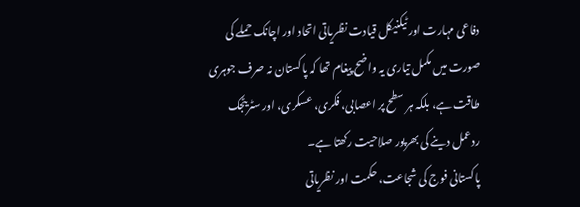دفاعی مہارت اور ٹیکنیکل قیادت نظریاتی اتحاد اور اچانک حملے کی صورت میں مکمل تیاری یہ واضح پیغام تھا کہ پاکستان نہ صرف جوہری طاقت ہے، بلکہ ہر سطح پر اعصابی، فکری، عسکری، اور سٹریٹجک ردعمل دینے کی بھرپور صلاحیت رکھتا ہے۔
پاکستانی فوج کی شجاعت، حکمت اور نظریاتی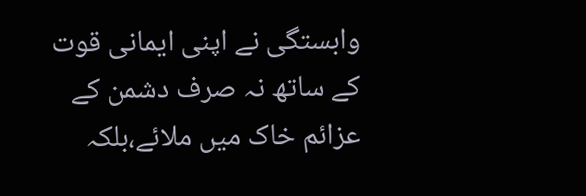وابستگی نے اپنی ایمانی قوت کے ساتھ نہ صرف دشمن کے عزائم خاک میں ملائے،بلکہ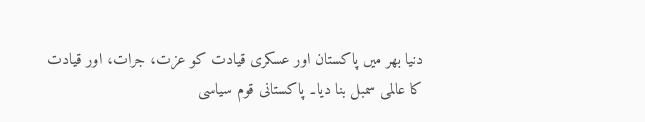دنیا بھر میں پاکستان اور عسکری قیادت کو عزت، جرات، اور قیادت کا عالمی سمبل بنا دیا۔ پاکستانی قوم سیاسی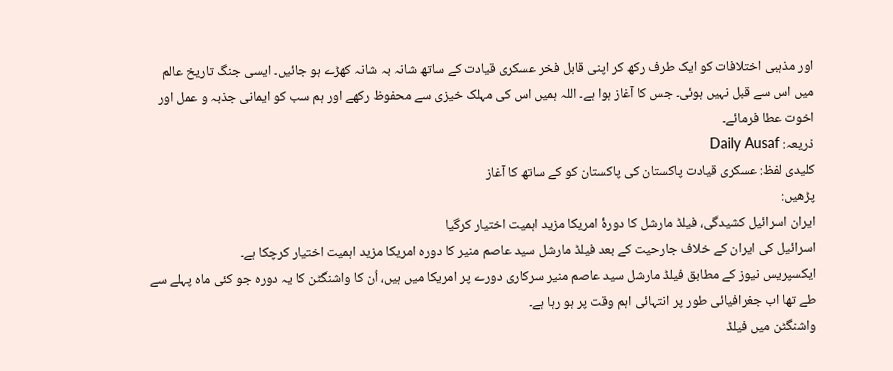اور مذہبی اختلافات کو ایک طرف رکھ کر اپنی قابل فخر عسکری قیادت کے ساتھ شانہ بہ شانہ کھڑے ہو جائیں۔ ایسی جنگ تاریخ عالم میں اس سے قبل نہیں ہوئی۔ جس کا آغاز ہوا ہے۔ اللہ ہمیں اس کی مہلک خیزی سے محفوظ رکھے اور ہم سب کو ایمانی جذبہ و عمل اور اخوت عطا فرمائے۔
ذریعہ: Daily Ausaf
کلیدی لفظ: عسکری قیادت پاکستان کی پاکستان کو کے ساتھ کا آغاز
پڑھیں:
ایران اسرائیل کشیدگی، فیلڈ مارشل کا دورۂ امریکا مزید اہمیت اختیار کرگیا
اسرائیل کی ایران کے خلاف جارحیت کے بعد فیلڈ مارشل سید عاصم منیر کا دورہ امریکا مزید اہمیت اختیار کرچکا ہے۔
ایکسپریس نیوز کے مطابق فیلڈ مارشل سید عاصم منیر سرکاری دورے پر امریکا میں ہیں، اُن کا واشنگٹن کا یہ دورہ جو کئی ماہ پہلے سے طے تھا اب جغرافیائی طور پر انتہائی اہم وقت پر ہو رہا ہے۔
واشنگٹن میں فیلڈ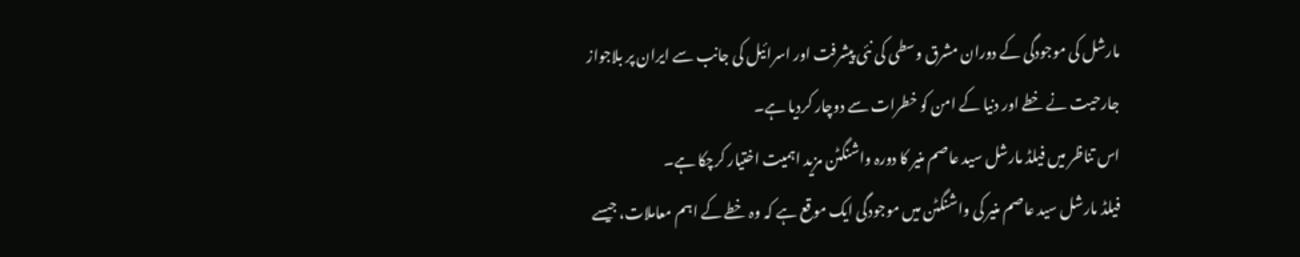مارشل کی موجودگی کے دوران مشرق وسطی کی نئی پیشرفت اور اسرائیل کی جانب سے ایران پر بلاجواز جارحیت نے خطے اور دنیا کے امن کو خطرات سے دوچار کردیا ہے۔
اس تناظر میں فیلڈ مارشل سید عاصم منیر کا دورہ واشنگٹن مزید اہمیت اختیار کرچکا ہے۔
فیلڈ مارشل سید عاصم منیر کی واشنگٹن میں موجودگی ایک موقع ہے کہ وہ خطے کے اہم معاملات، جیسے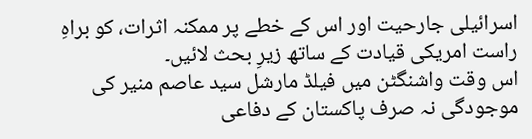اسرائیلی جارحیت اور اس کے خطے پر ممکنہ اثرات، کو براہِ راست امریکی قیادت کے ساتھ زیرِ بحث لائیں۔
اس وقت واشنگٹن میں فیلڈ مارشل سید عاصم منیر کی موجودگی نہ صرف پاکستان کے دفاعی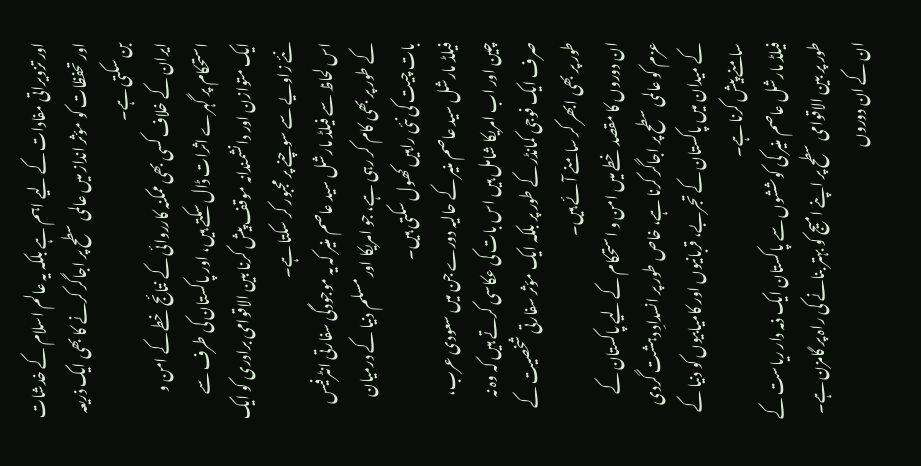اور تزویراتی مفادات کے لیے اہم ہے بلکہ یہ عالم اسلام کے خدشات اور تحفظات کو مؤثر انداز میں عالمی سطح پر اجاگر کرنے کا بھی ایک ذریعہ بن سکتی ہے۔
ایران کے خلاف کسی بھی ممکنہ کارروائی کے نتائج خطے کے امن و استحکام پر گہرے اثرات ڈال سکتے ہیں، اور پاکستان کی طرف سے ایک متوازن اور دانشمندانہ موقف پیش کرنا بین الاقوامی برادری کو ایک نئے زاویے سے سوچنے پر مجبور کر سکتا ہے۔
اس لحاظ سے فیلڈ مارشل سید عاصم منیر کہ یہ موجودگی سفارتی انٹرفیس کے طور پر بھی کام کر رہی ہے، جو امریکا اور مسلم دنیا کے درمیان بات چیت کی نئی راہیں کھول سکتی ہیں۔
فیلڈ مارشل سید عاصم منیر کے حالیہ دورے جن میں سعودی عرب، چین اور اب امریکا شامل ہیں اس بات کی عکاسی کرتے ہیں کہ وہ نہ صرف ایک فوجی کمانڈر کے طور پر بلکہ ایک مؤثر سفارتی شخصیت کے طور پر بھی ابھر کر سامنے آئے ہیں۔
ان دوروں کا مقصد خطے میں امن و استحکام کے لیے پاکستان کے عزم کو عالمی سطح پر اجاگر کرنا ہے، خاص طور پر انسدادِ دہشت گردی کے میدان میں پاکستان کے تجربے، قربانیوں اور کامیابیوں کو دنیا کے سامنے پیش کرنا ہے۔
فیلڈ مارشل عاصم منیر کی کوششوں سے پاکستان ایک ذمہ دار ریاست کے طور پر بین الاقوامی سطح پر اپنے امیج کو بہتر بنانے کی راہ پر گامزن ہے۔ ان کے ان دوروں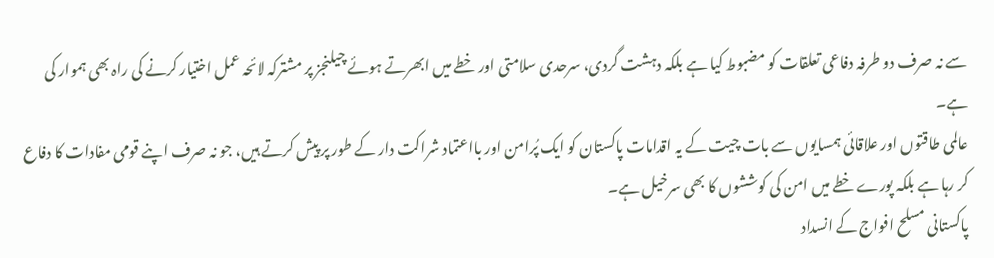سے نہ صرف دو طرفہ دفاعی تعلقات کو مضبوط کیا ہے بلکہ دہشت گردی، سرحدی سلامتی اور خطے میں ابھرتے ہوئے چیلنجز پر مشترکہ لائحہ عمل اختیار کرنے کی راہ بھی ہموار کی ہے۔
عالمی طاقتوں اور علاقائی ہمسایوں سے بات چیت کے یہ اقدامات پاکستان کو ایک پُرامن اور بااعتماد شراکت دار کے طور پر پیش کرتے ہیں، جو نہ صرف اپنے قومی مفادات کا دفاع کر رہا ہے بلکہ پورے خطے میں امن کی کوششوں کا بھی سرخیل ہے۔
پاکستانی مسلح افواج کے انسداد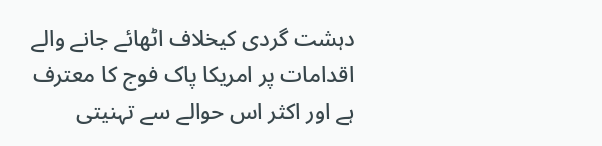دہشت گردی کیخلاف اٹھائے جانے والے اقدامات پر امریکا پاک فوج کا معترف ہے اور اکثر اس حوالے سے تہنیتی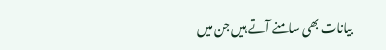بیانات بھی سامنے آتے ہیں جن میں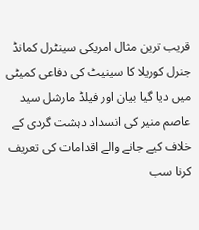قریب ترین مثال امریکی سینٹرل کمانڈ جنرل کوریلا کا سینیٹ کی دفاعی کمیٹی میں دیا گیا بیان اور فیلڈ مارشل سید عاصم منیر کی انسداد دہشت گردی کے خلاف کیے جانے والے اقدامات کی تعریف کرنا سب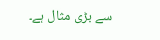سے بڑی مثال ہے۔